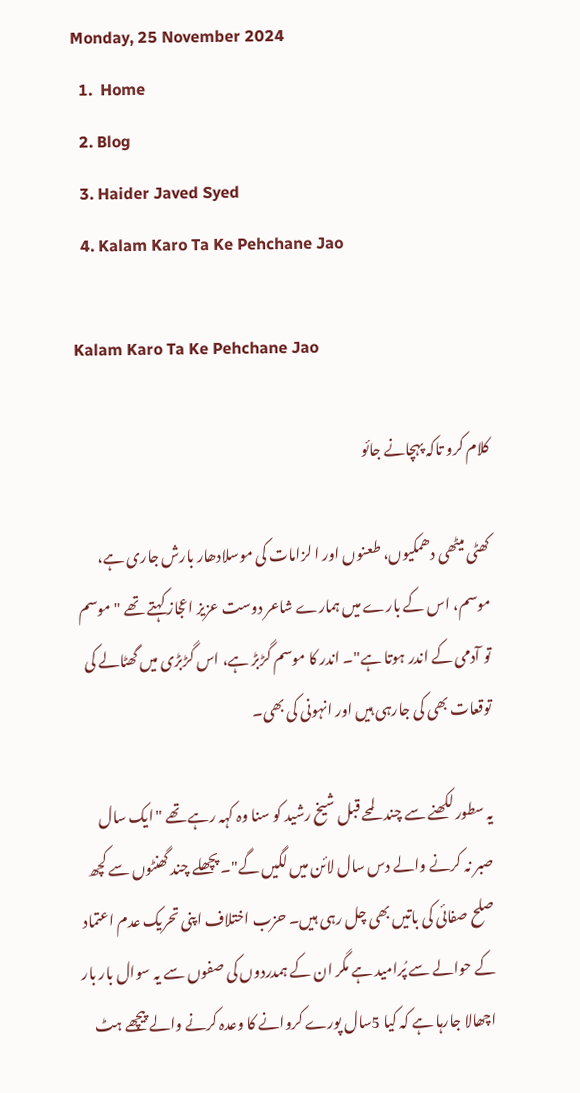Monday, 25 November 2024
  1.  Home
  2. Blog
  3. Haider Javed Syed
  4. Kalam Karo Ta Ke Pehchane Jao

Kalam Karo Ta Ke Pehchane Jao

کلام کرو تاکہ پہچانے جائو

کھٹی میٹھی دھمکیوں، طعنوں اور ا لزامات کی موسلادھار بارش جاری ہے، موسم، اس کے بارے میں ہمارے شاعر دوست عزیز اعجاز کہتے تھے "موسم تو آدمی کے اندر ہوتا ہے"۔ اندر کا موسم گڑبڑ ہے، اس گڑبڑی میں گھٹالے کی توقعات بھی کی جارہی ہیں اور انہونی کی بھی۔

یہ سطور لکھنے سے چند لمحے قبل شیخ رشید کو سنا وہ کہہ رہے تھے "ایک سال صبر نہ کرنے والے دس سال لائن میں لگیں گے"۔ پچھلے چند گھنٹوں سے کچھ صلح صفائی کی باتیں بھی چل رہی ہیں۔ حزب اختلاف اپنی تحریک عدم اعتماد کے حوالے سے پُرامید ہے مگر ان کے ہمدردوں کی صفوں سے یہ سوال بار بار اچھالا جارہا ہے کہ کیا 5سال پورے کروانے کا وعدہ کرنے والے پیچھے ہٹ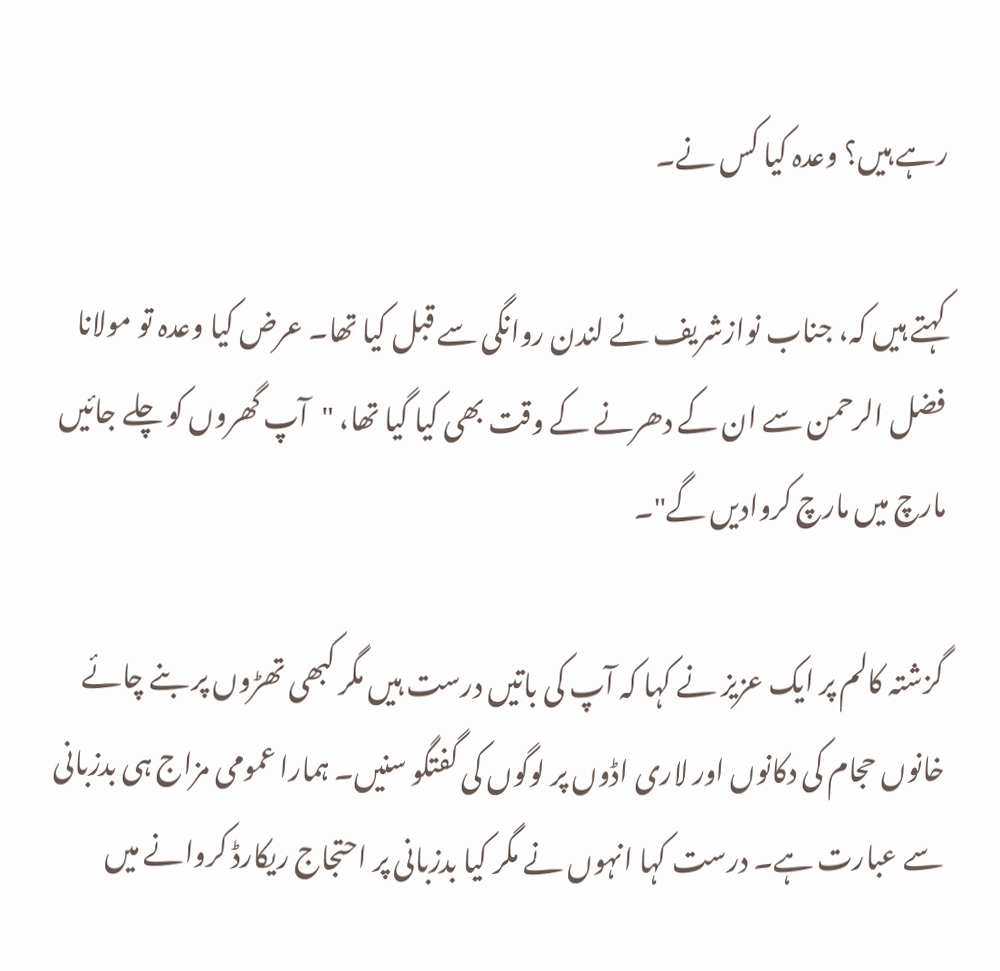رہے ہیں؟ وعدہ کیا کس نے۔

کہتے ہیں کہ، جناب نوازشریف نے لندن روانگی سے قبل کیا تھا۔ عرض کیا وعدہ تو مولانا فضل الرحمن سے ان کے دھرنے کے وقت بھی کیا گیا تھا، "آپ گھروں کو چلے جائیں مارچ میں مارچ کروادیں گے"۔

گزشتہ کالم پر ایک عزیز نے کہا کہ آپ کی باتیں درست ہیں مگر کبھی تھڑوں پر بنے چائے خانوں حجام کی دکانوں اور لاری اڈوں پر لوگوں کی گفتگو سنیں۔ ہمارا عمومی مزاج ہی بدزبانی سے عبارت ہے۔ درست کہا انہوں نے مگر کیا بدزبانی پر احتجاج ریکارڈ کروانے میں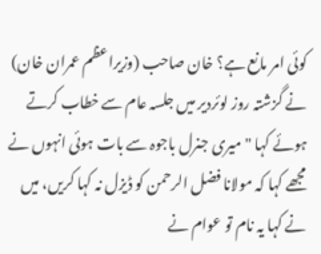کوئی امر مانع ہے؟ خان صاحب (وزیراعظم عمران خان) نے گزشتہ روز لوئردیر میں جلسہ عام سے خطاب کرتے ہوئے کہا "میری جنرل باجوہ سے بات ہوئی انہوں نے مجھے کہا کہ مولانا فضل الرحمن کو ڈیزل نہ کہا کریں، میں نے کہا یہ نام تو عوام نے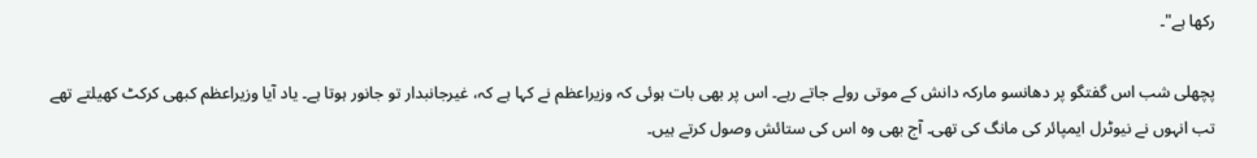رکھا ہے"۔

پچھلی شب اس گفتگو پر دھانسو مارکہ دانش کے موتی رولے جاتے رہے۔ اس پر بھی بات ہوئی کہ وزیراعظم نے کہا ہے کہ، غیرجانبدار تو جانور ہوتا ہے۔ یاد آیا وزیراعظم کبھی کرکٹ کھیلتے تھے تب انہوں نے نیوٹرل ایمپائر کی مانگ کی تھی۔ آج بھی وہ اس کی ستائش وصول کرتے ہیں۔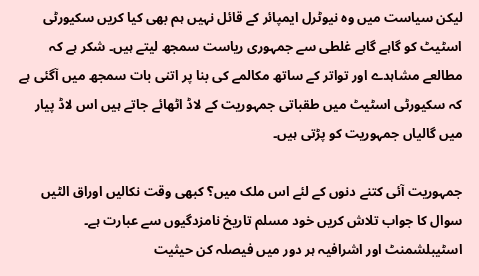لیکن سیاست میں وہ نیوٹرل ایمپائر کے قائل نہیں ہم بھی کیا کریں سکیورٹی اسٹیٹ کو گاہے گاہے غلطی سے جمہوری ریاست سمجھ لیتے ہیں۔ شکر ہے کہ مطالعے مشاہدے اور تواتر کے ساتھ مکالمے کی بنا پر اتنی بات سمجھ میں آگئی ہے کہ سکیورٹی اسٹیٹ میں طقباتی جمہوریت کے لاڈ اٹھائے جاتے ہیں اس لاڈ پیار میں گالیاں جمہوریت کو پڑتی ہیں۔

جمہوریت آئی کتنے دنوں کے لئے اس ملک میں؟ کبھی وقت نکالیں اوراق الٹیں سوال کا جواب تلاش کریں خود مسلم تاریخ نامزدگیوں سے عبارت ہے۔ اسٹیبلشمنٹ اور اشرافیہ ہر دور میں فیصلہ کن حیثیت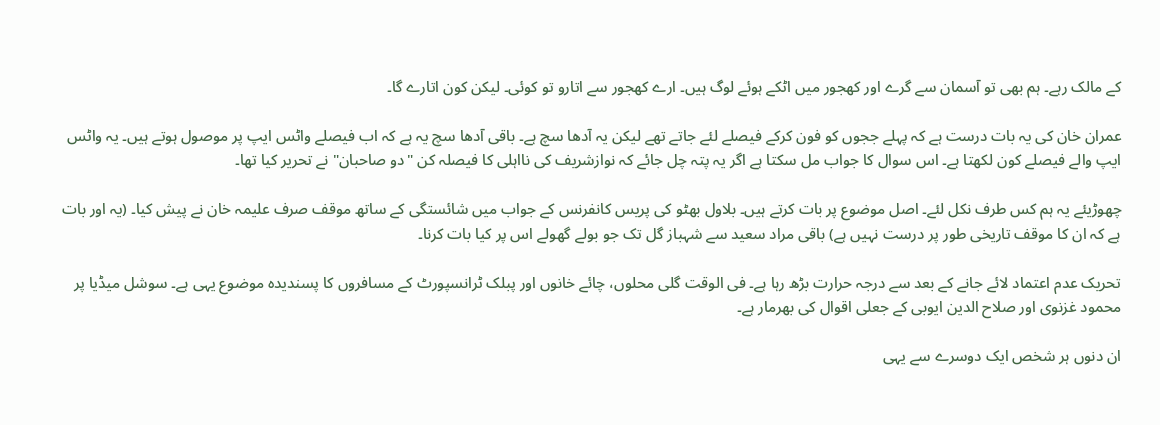کے مالک رہے۔ ہم بھی تو آسمان سے گرے اور کھجور میں اٹکے ہوئے لوگ ہیں۔ ارے کھجور سے اتارو تو کوئی۔ لیکن کون اتارے گا۔

عمران خان کی یہ بات درست ہے کہ پہلے ججوں کو فون کرکے فیصلے لئے جاتے تھے لیکن یہ آدھا سچ ہے۔ باقی آدھا سچ یہ ہے کہ اب فیصلے واٹس ایپ پر موصول ہوتے ہیں۔ یہ واٹس ایپ والے فیصلے کون لکھتا ہے۔ اس سوال کا جواب مل سکتا ہے اگر یہ پتہ چل جائے کہ نوازشریف کی نااہلی کا فیصلہ کن "دو صاحبان" نے تحریر کیا تھا۔

چھوڑیئے یہ ہم کس طرف نکل لئے۔ اصل موضوع پر بات کرتے ہیں۔ بلاول بھٹو کی پریس کانفرنس کے جواب میں شائستگی کے ساتھ موقف صرف علیمہ خان نے پیش کیا۔ (یہ اور بات ہے کہ ان کا موقف تاریخی طور پر درست نہیں ہے) باقی مراد سعید سے شہباز گل تک جو بولے گھولے اس پر کیا بات کرنا۔

تحریک عدم اعتماد لائے جانے کے بعد سے درجہ حرارت بڑھ رہا ہے۔ فی الوقت گلی محلوں، چائے خانوں اور پبلک ٹرانسپورٹ کے مسافروں کا پسندیدہ موضوع یہی ہے۔ سوشل میڈیا پر محمود غزنوی اور صلاح الدین ایوبی کے جعلی اقوال کی بھرمار ہے۔

ان دنوں ہر شخص ایک دوسرے سے یہی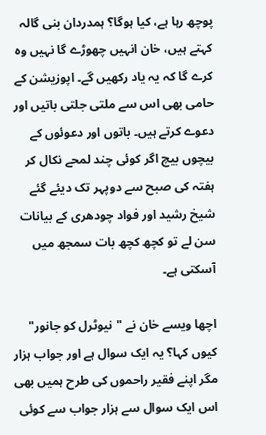پوچھ رہا ہے، کیا ہوگا؟ ہمدردان بنی گالہ کہتے ہیں، خان انہیں چھوڑے گا نہیں وہ کرے گا کہ یہ یاد رکھیں گے۔ اپوزیشن کے حامی بھی اس سے ملتی جلتی باتیں اور دعوے کرتے ہیں۔ باتوں اور دعوئوں کے بیچوں بیچ اگر کوئی چند لمحے نکال کر ہفتہ کی صبح سے دوپہر تک دیئے گئے شیخ رشید اور فواد چودھری کے بیانات سن لے تو کچھ کچھ بات سمجھ میں آسکتی ہے۔

اچھا ویسے خان نے "نیوٹرل کو جانور" کیوں کہا؟ یہ ایک سوال ہے اور جواب ہزار مگر اپنے فقیر راحموں کی طرح ہمیں بھی اس ایک سوال سے ہزار جواب سے کوئی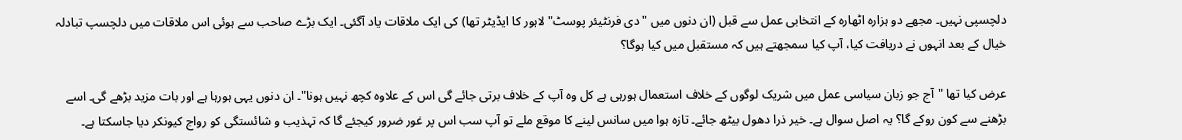دلچسپی نہیں۔ مجھے دو ہزارہ اٹھارہ کے انتخابی عمل سے قبل (ان دنوں میں "دی فرنٹیئر پوسٹ" لاہور کا ایڈیٹر تھا) کی ایک ملاقات یاد آگئی۔ ایک بڑے صاحب سے ہوئی اس ملاقات میں دلچسپ تبادلہ خیال کے بعد انہوں نے دریافت کیا، آپ کیا سمجھتے ہیں کہ مستقبل میں کیا ہوگا؟

عرض کیا تھا "آج جو زبان سیاسی عمل میں شریک لوگوں کے خلاف استعمال ہورہی ہے کل وہ آپ کے خلاف برتی جائے گی اس کے علاوہ کچھ نہیں ہونا"۔ ان دنوں یہی ہورہا ہے اور بات مزید بڑھے گی۔ اسے بڑھنے سے کون روکے گا؟ یہ اصل سوال ہے۔ خیر ذرا دھول بیٹھ جائے۔ تازہ ہوا میں سانس لینے کا موقع ملے تو آپ سب اس پر غور ضرور کیجئے گا کہ تہذیب و شائستگی کو رواج کیونکر دیا جاسکتا ہے۔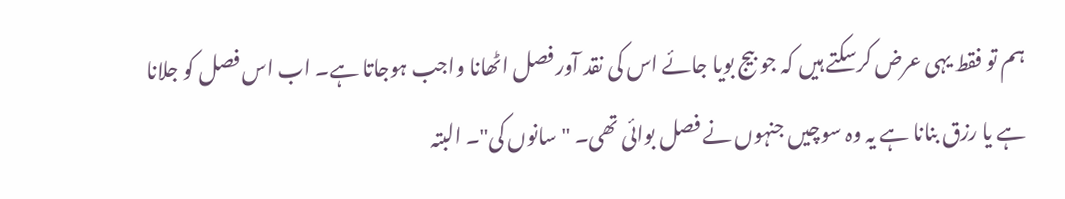ہم تو فقط یہی عرض کرسکتے ہیں کہ جو بیج بویا جائے اس کی نقد آور فصل اٹھانا واجب ہوجاتا ہے۔ اب اس فصل کو جلانا ہے یا رزق بنانا ہے یہ وہ سوچیں جنہوں نے فصل بوائی تھی۔ "سانوں کی"۔ البتہ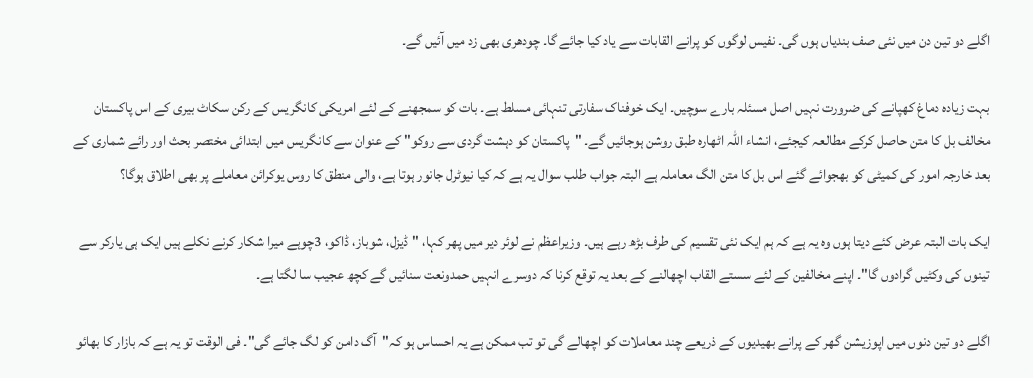اگلے دو تین دن میں نئی صف بندیاں ہوں گی۔ نفیس لوگوں کو پرانے القابات سے یاد کیا جائے گا۔ چودھری بھی زد میں آئیں گے۔

بہت زیادہ دماغ کھپانے کی ضرورت نہیں اصل مسئلہ بارے سوچیں۔ ایک خوفناک سفارتی تنہائی مسلط ہے۔ بات کو سمجھنے کے لئے امریکی کانگریس کے رکن سکاٹ بیری کے اس پاکستان مخالف بل کا متن حاصل کرکے مطالعہ کیجئے، انشاء اللہ اٹھارہ طبق روشن ہوجائیں گے۔ "پاکستان کو دہشت گردی سے روکو" کے عنوان سے کانگریس میں ابتدائی مختصر بحث اور رائے شماری کے بعد خارجہ امور کی کمیٹی کو بھجوائے گئے اس بل کا متن الگ معاملہ ہے البتہ جواب طلب سوال یہ ہے کہ کیا نیوٹرل جانور ہوتا ہے، والی منطق کا روس یوکرائن معاملے پر بھی اطلاق ہوگا؟

ایک بات البتہ عرض کئے دیتا ہوں وہ یہ ہے کہ ہم ایک نئی تقسیم کی طرف بڑھ رہے ہیں۔ وزیراعظم نے لوئر دیر میں پھر کہا، "ڈیزل، شوباز، ڈاکو، 3چوہے میرا شکار کرنے نکلے ہیں ایک ہی یارکر سے تینوں کی وکٹیں گرادوں گا"۔ اپنے مخالفین کے لئے سستے القاب اچھالنے کے بعد یہ توقع کرنا کہ دوسرے انہیں حمدونعت سنائیں گے کچھ عجیب سا لگتا ہے۔

اگلے دو تین دنوں میں اپوزیشن گھر کے پرانے بھیدیوں کے ذریعے چند معاملات کو اچھالے گی تو تب ممکن ہے یہ احساس ہو کہ"آگ دامن کو لگ جائے گی"۔ فی الوقت تو یہ ہے کہ بازار کا بھائو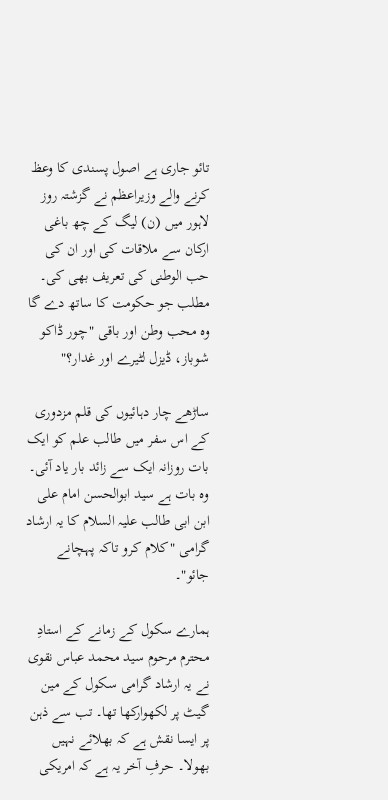تائو جاری ہے اصول پسندی کا وعظ کرنے والے وزیراعظم نے گزشتہ روز لاہور میں (ن) لیگ کے چھ باغی ارکان سے ملاقات کی اور ان کی حب الوطنی کی تعریف بھی کی۔ مطلب جو حکومت کا ساتھ دے گا وہ محب وطن اور باقی "چور ڈاکو شوباز، ڈیزل لٹیرے اور غدار؟"

ساڑھے چار دہائیوں کی قلم مزدوری کے اس سفر میں طالب علم کو ایک بات روزانہ ایک سے زائد بار یاد آئی۔ وہ بات ہے سید ابوالحسن امام علی ابن ابی طالب علیہ السلام کا یہ ارشاد گرامی "کلام کرو تاکہ پہچانے جائو"۔

ہمارے سکول کے زمانے کے استادِ محترم مرحوم سید محمد عباس نقوی نے یہ ارشاد گرامی سکول کے مین گیٹ پر لکھوارکھا تھا۔ تب سے ذہن پر ایسا نقش ہے کہ بھلائے نہیں بھولا۔ حرفِ آخر یہ ہے کہ امریکی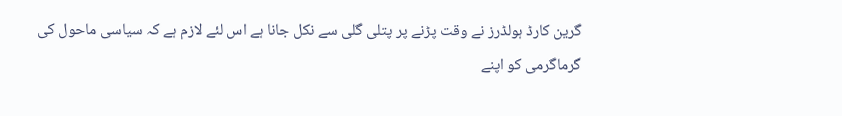گرین کارڈ ہولڈرز نے وقت پڑنے پر پتلی گلی سے نکل جانا ہے اس لئے لازم ہے کہ سیاسی ماحول کی گرماگرمی کو اپنے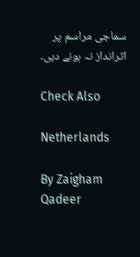سماجی مراسم پر اثرانداز نہ ہونے دیں۔

Check Also

Netherlands

By Zaigham Qadeer